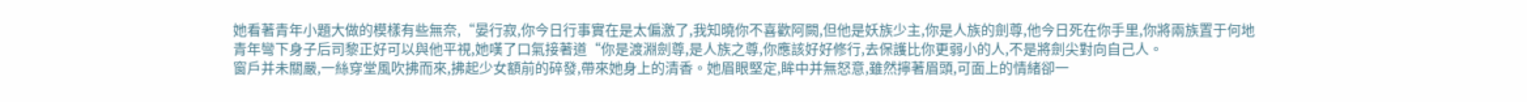她看著青年小題大做的模樣有些無奈,“晏行寂,你今日行事實在是太偏激了,我知曉你不喜歡阿闕,但他是妖族少主,你是人族的劍尊,他今日死在你手里,你將兩族置于何地
青年彎下身子后司黎正好可以與他平視,她嘆了口氣接著道“你是渡淵劍尊,是人族之尊,你應該好好修行,去保護比你更弱小的人,不是將劍尖對向自己人。
窗戶并未關嚴,一絲穿堂風吹拂而來,拂起少女額前的碎發,帶來她身上的清香。她眉眼堅定,眸中并無怒意,雖然擰著眉頭,可面上的情緒卻一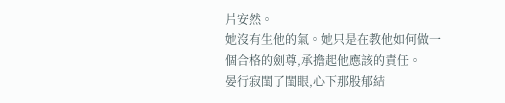片安然。
她沒有生他的氣。她只是在教他如何做一個合格的劍尊,承擔起他應該的責任。
晏行寂閨了閨眼,心下那股郁結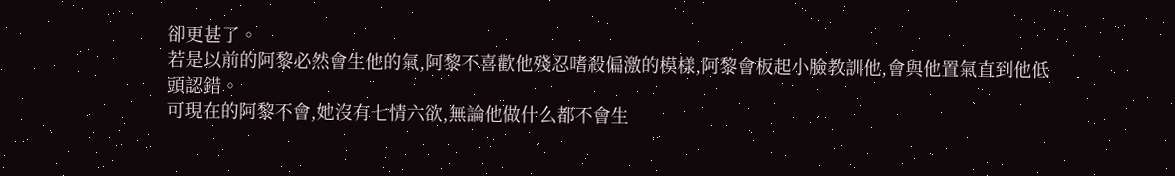卻更甚了。
若是以前的阿黎必然會生他的氣,阿黎不喜歡他殘忍嗜殺偏激的模樣,阿黎會板起小臉教訓他,會與他置氣直到他低頭認錯。
可現在的阿黎不會,她沒有七情六欲,無論他做什么都不會生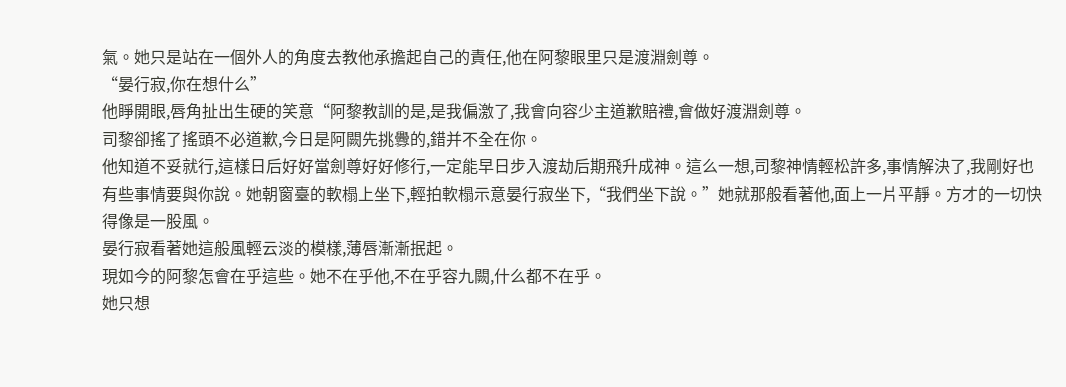氣。她只是站在一個外人的角度去教他承擔起自己的責任,他在阿黎眼里只是渡淵劍尊。
“晏行寂,你在想什么”
他睜開眼,唇角扯出生硬的笑意“阿黎教訓的是,是我偏激了,我會向容少主道歉賠禮,會做好渡淵劍尊。
司黎卻搖了搖頭不必道歉,今日是阿闕先挑釁的,錯并不全在你。
他知道不妥就行,這樣日后好好當劍尊好好修行,一定能早日步入渡劫后期飛升成神。這么一想,司黎神情輕松許多,事情解決了,我剛好也有些事情要與你說。她朝窗臺的軟榻上坐下,輕拍軟榻示意晏行寂坐下,“我們坐下說。”她就那般看著他,面上一片平靜。方才的一切快得像是一股風。
晏行寂看著她這般風輕云淡的模樣,薄唇漸漸抿起。
現如今的阿黎怎會在乎這些。她不在乎他,不在乎容九闕,什么都不在乎。
她只想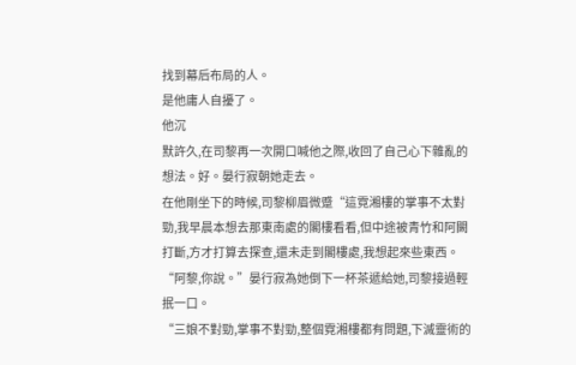找到幕后布局的人。
是他庸人自擾了。
他沉
默許久,在司黎再一次開口喊他之際,收回了自己心下雜亂的想法。好。晏行寂朝她走去。
在他剛坐下的時候,司黎柳眉微蹙“這霓湘樓的掌事不太對勁,我早晨本想去那東南處的閣樓看看,但中途被青竹和阿闕打斷,方才打算去探查,還未走到閣樓處,我想起來些東西。
“阿黎,你說。”晏行寂為她倒下一杯茶遞給她,司黎接過輕抿一口。
“三娘不對勁,掌事不對勁,整個霓湘樓都有問題,下滅靈術的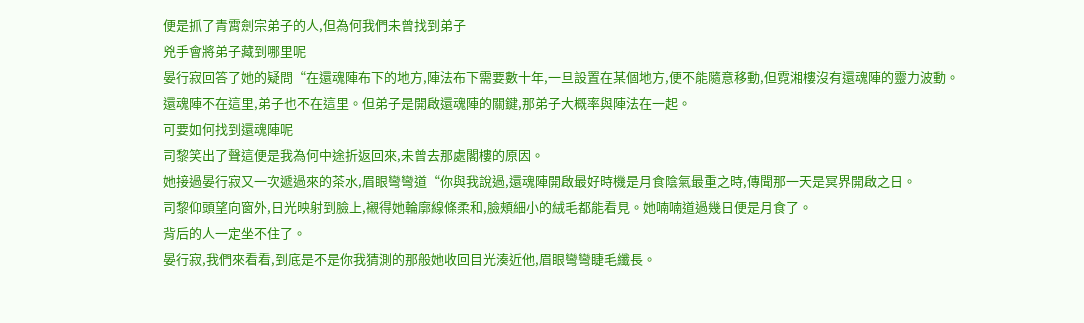便是抓了青霄劍宗弟子的人,但為何我們未曾找到弟子
兇手會將弟子藏到哪里呢
晏行寂回答了她的疑問“在還魂陣布下的地方,陣法布下需要數十年,一旦設置在某個地方,便不能隨意移動,但霓湘樓沒有還魂陣的靈力波動。
還魂陣不在這里,弟子也不在這里。但弟子是開啟還魂陣的關鍵,那弟子大概率與陣法在一起。
可要如何找到還魂陣呢
司黎笑出了聲這便是我為何中途折返回來,未曾去那處閣樓的原因。
她接過晏行寂又一次遞過來的茶水,眉眼彎彎道“你與我說過,還魂陣開啟最好時機是月食陰氣最重之時,傳聞那一天是冥界開啟之日。
司黎仰頭望向窗外,日光映射到臉上,襯得她輪廓線條柔和,臉頰細小的絨毛都能看見。她喃喃道過幾日便是月食了。
背后的人一定坐不住了。
晏行寂,我們來看看,到底是不是你我猜測的那般她收回目光湊近他,眉眼彎彎睫毛纖長。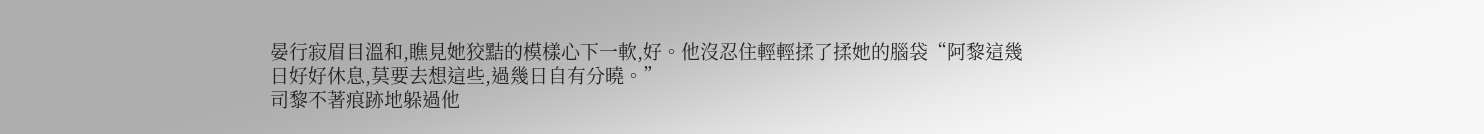晏行寂眉目溫和,瞧見她狡黠的模樣心下一軟,好。他沒忍住輕輕揉了揉她的腦袋“阿黎這幾日好好休息,莫要去想這些,過幾日自有分曉。”
司黎不著痕跡地躲過他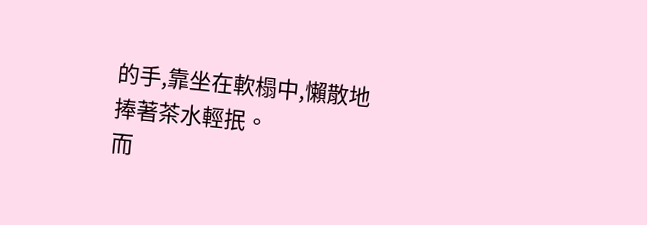的手,靠坐在軟榻中,懶散地捧著茶水輕抿。
而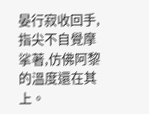晏行寂收回手,指尖不自覺摩挲著,仿佛阿黎的溫度還在其上。